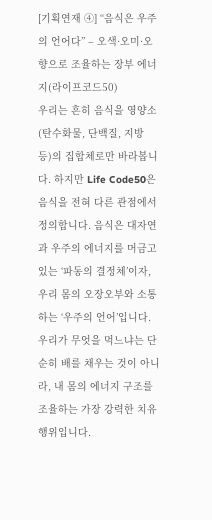[기획연재 ④] “음식은 우주의 언어다” – 오색·오미·오향으로 조율하는 장부 에너지(라이프코드50)
우리는 흔히 음식을 영양소(탄수화물, 단백질, 지방 등)의 집합체로만 바라봅니다. 하지만 Life Code50은 음식을 전혀 다른 관점에서 정의합니다. 음식은 대자연과 우주의 에너지를 머금고 있는 ‘파동의 결정체’이자, 우리 몸의 오장오부와 소통하는 ‘우주의 언어’입니다. 우리가 무엇을 먹느냐는 단순히 배를 채우는 것이 아니라, 내 몸의 에너지 구조를 조율하는 가장 강력한 치유 행위입니다.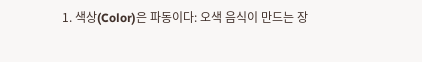1. 색상(Color)은 파동이다: 오색 음식이 만드는 장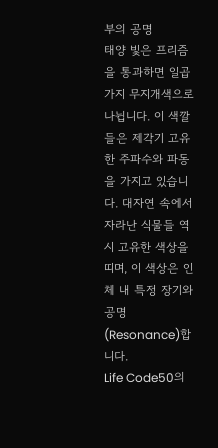부의 공명
태양 빛은 프리즘을 통과하면 일곱 가지 무지개색으로 나뉩니다. 이 색깔들은 제각기 고유한 주파수와 파동을 가지고 있습니다. 대자연 속에서 자라난 식물들 역시 고유한 색상을 띠며, 이 색상은 인체 내 특정 장기와 공명(Resonance)합니다.
Life Code50의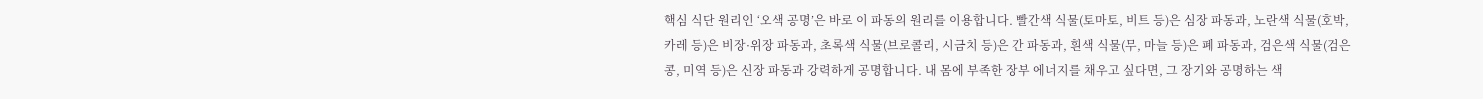핵심 식단 원리인 ‘오색 공명’은 바로 이 파동의 원리를 이용합니다. 빨간색 식물(토마토, 비트 등)은 심장 파동과, 노란색 식물(호박, 카레 등)은 비장·위장 파동과, 초록색 식물(브로콜리, 시금치 등)은 간 파동과, 흰색 식물(무, 마늘 등)은 폐 파동과, 검은색 식물(검은콩, 미역 등)은 신장 파동과 강력하게 공명합니다. 내 몸에 부족한 장부 에너지를 채우고 싶다면, 그 장기와 공명하는 색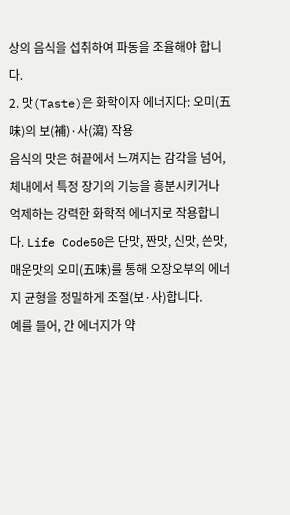상의 음식을 섭취하여 파동을 조율해야 합니다.
2. 맛(Taste)은 화학이자 에너지다: 오미(五味)의 보(補)·사(瀉) 작용
음식의 맛은 혀끝에서 느껴지는 감각을 넘어, 체내에서 특정 장기의 기능을 흥분시키거나 억제하는 강력한 화학적 에너지로 작용합니다. Life Code50은 단맛, 짠맛, 신맛, 쓴맛, 매운맛의 오미(五味)를 통해 오장오부의 에너지 균형을 정밀하게 조절(보·사)합니다.
예를 들어, 간 에너지가 약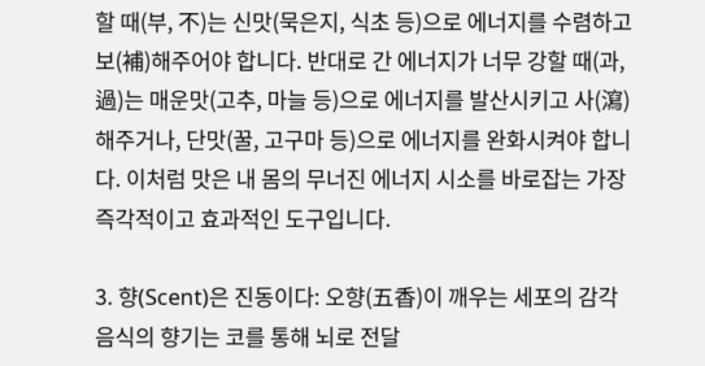할 때(부, 不)는 신맛(묵은지, 식초 등)으로 에너지를 수렴하고 보(補)해주어야 합니다. 반대로 간 에너지가 너무 강할 때(과, 過)는 매운맛(고추, 마늘 등)으로 에너지를 발산시키고 사(瀉)해주거나, 단맛(꿀, 고구마 등)으로 에너지를 완화시켜야 합니다. 이처럼 맛은 내 몸의 무너진 에너지 시소를 바로잡는 가장 즉각적이고 효과적인 도구입니다.

3. 향(Scent)은 진동이다: 오향(五香)이 깨우는 세포의 감각
음식의 향기는 코를 통해 뇌로 전달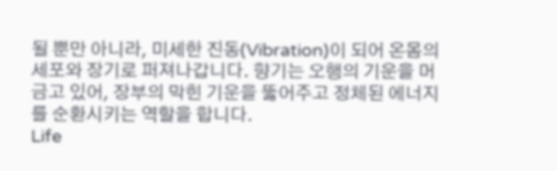될 뿐만 아니라, 미세한 진동(Vibration)이 되어 온몸의 세포와 장기로 퍼져나갑니다. 향기는 오행의 기운을 머금고 있어, 장부의 막힌 기운을 뚫어주고 정체된 에너지를 순환시키는 역할을 합니다.
Life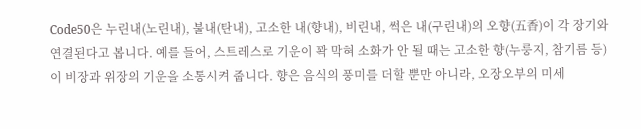Code50은 누린내(노린내), 불내(탄내), 고소한 내(향내), 비린내, 썩은 내(구린내)의 오향(五香)이 각 장기와 연결된다고 봅니다. 예를 들어, 스트레스로 기운이 꽉 막혀 소화가 안 될 때는 고소한 향(누룽지, 참기름 등)이 비장과 위장의 기운을 소통시켜 줍니다. 향은 음식의 풍미를 더할 뿐만 아니라, 오장오부의 미세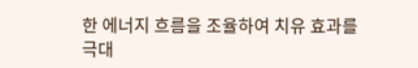한 에너지 흐름을 조율하여 치유 효과를 극대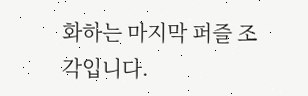화하는 마지막 퍼즐 조각입니다.